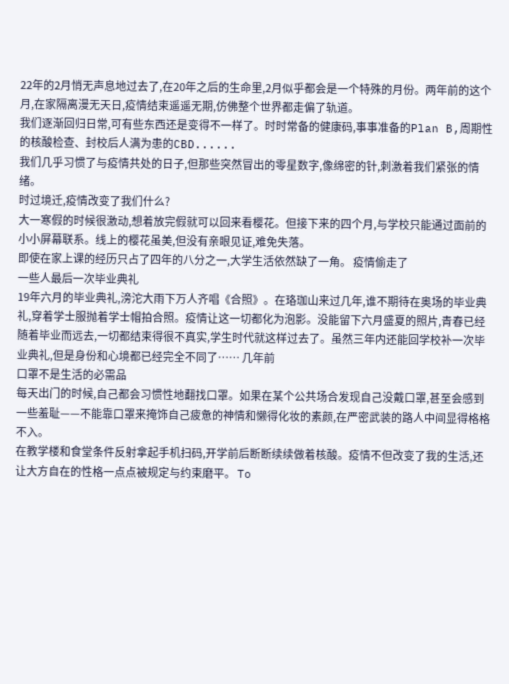22年的2月悄无声息地过去了,在20年之后的生命里,2月似乎都会是一个特殊的月份。两年前的这个月,在家隔离漫无天日,疫情结束遥遥无期,仿佛整个世界都走偏了轨道。
我们逐渐回归日常,可有些东西还是变得不一样了。时时常备的健康码,事事准备的Plan B,周期性的核酸检查、封校后人满为患的CBD......
我们几乎习惯了与疫情共处的日子,但那些突然冒出的零星数字,像绵密的针,刺激着我们紧张的情绪。
时过境迁,疫情改变了我们什么?
大一寒假的时候很激动,想着放完假就可以回来看樱花。但接下来的四个月,与学校只能通过面前的小小屏幕联系。线上的樱花虽美,但没有亲眼见证,难免失落。
即使在家上课的经历只占了四年的八分之一,大学生活依然缺了一角。 疫情偷走了
一些人最后一次毕业典礼
19年六月的毕业典礼,滂沱大雨下万人齐唱《合照》。在珞珈山来过几年,谁不期待在奥场的毕业典礼,穿着学士服抛着学士帽拍合照。疫情让这一切都化为泡影。没能留下六月盛夏的照片,青春已经随着毕业而远去,一切都结束得很不真实,学生时代就这样过去了。虽然三年内还能回学校补一次毕业典礼,但是身份和心境都已经完全不同了…… 几年前
口罩不是生活的必需品
每天出门的时候,自己都会习惯性地翻找口罩。如果在某个公共场合发现自己没戴口罩,甚至会感到一些羞耻——不能靠口罩来掩饰自己疲惫的神情和懒得化妆的素颜,在严密武装的路人中间显得格格不入。
在教学楼和食堂条件反射拿起手机扫码,开学前后断断续续做着核酸。疫情不但改变了我的生活,还让大方自在的性格一点点被规定与约束磨平。 To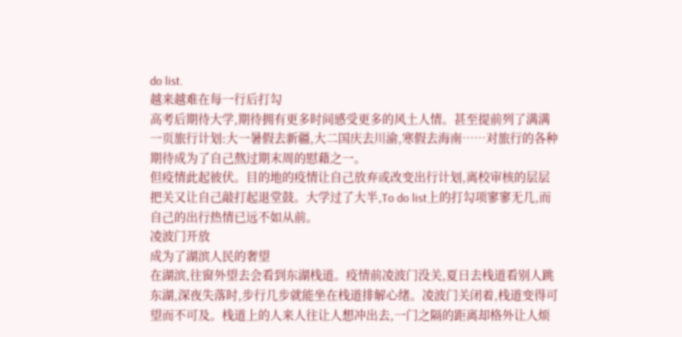do list.
越来越难在每一行后打勾
高考后期待大学,期待拥有更多时间感受更多的风土人情。甚至提前列了满满一页旅行计划:大一暑假去新疆,大二国庆去川渝,寒假去海南……对旅行的各种期待成为了自己熬过期末周的慰藉之一。
但疫情此起彼伏。目的地的疫情让自己放弃或改变出行计划,离校审核的层层把关又让自己敲打起退堂鼓。大学过了大半,To do list上的打勾项寥寥无几,而自己的出行热情已远不如从前。
凌波门开放
成为了湖滨人民的奢望
在湖滨,往窗外望去会看到东湖栈道。疫情前凌波门没关,夏日去栈道看别人跳东湖,深夜失落时,步行几步就能坐在栈道排解心绪。凌波门关闭着,栈道变得可望而不可及。栈道上的人来人往让人想冲出去,一门之隔的距离却格外让人烦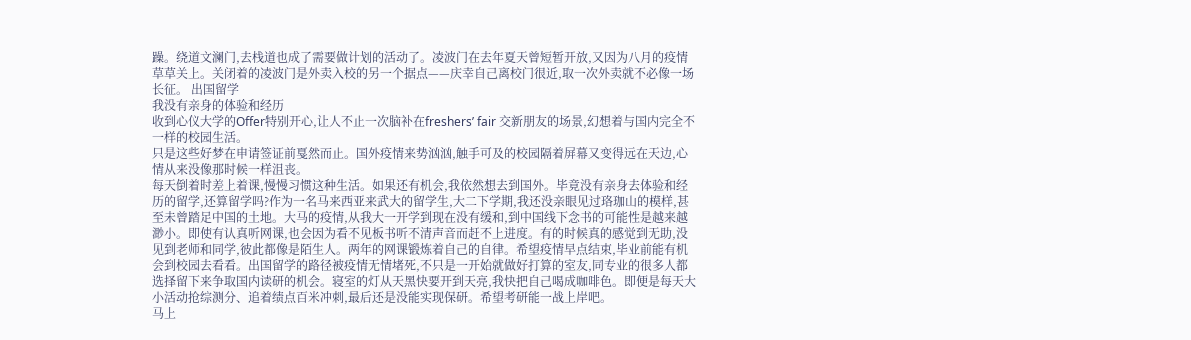躁。绕道文澜门,去栈道也成了需要做计划的活动了。凌波门在去年夏天曾短暂开放,又因为八月的疫情草草关上。关闭着的凌波门是外卖入校的另一个据点——庆幸自己离校门很近,取一次外卖就不必像一场长征。 出国留学
我没有亲身的体验和经历
收到心仪大学的Offer特别开心,让人不止一次脑补在freshers’ fair 交新朋友的场景,幻想着与国内完全不一样的校园生活。
只是这些好梦在申请签证前戛然而止。国外疫情来势汹汹,触手可及的校园隔着屏幕又变得远在天边,心情从来没像那时候一样沮丧。
每天倒着时差上着课,慢慢习惯这种生活。如果还有机会,我依然想去到国外。毕竟没有亲身去体验和经历的留学,还算留学吗?作为一名马来西亚来武大的留学生,大二下学期,我还没亲眼见过珞珈山的模样,甚至未曾踏足中国的土地。大马的疫情,从我大一开学到现在没有缓和,到中国线下念书的可能性是越来越渺小。即使有认真听网课,也会因为看不见板书听不清声音而赶不上进度。有的时候真的感觉到无助,没见到老师和同学,彼此都像是陌生人。两年的网课锻炼着自己的自律。希望疫情早点结束,毕业前能有机会到校园去看看。出国留学的路径被疫情无情堵死,不只是一开始就做好打算的室友,同专业的很多人都选择留下来争取国内读研的机会。寝室的灯从天黑快要开到天亮,我快把自己喝成咖啡色。即便是每天大小活动抢综测分、追着绩点百米冲刺,最后还是没能实现保研。希望考研能一战上岸吧。
马上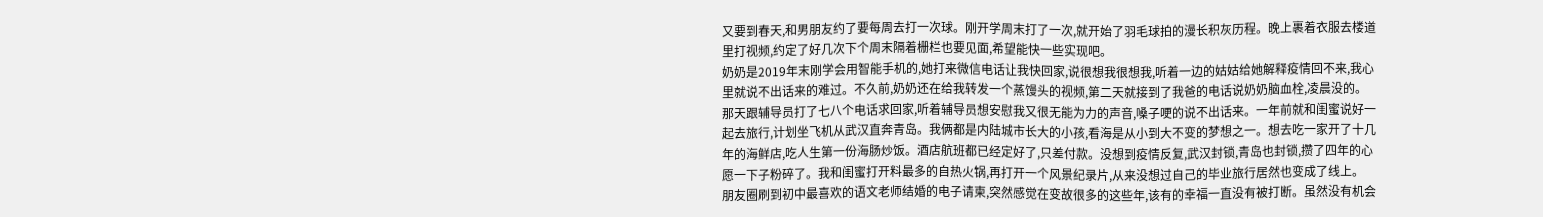又要到春天,和男朋友约了要每周去打一次球。刚开学周末打了一次,就开始了羽毛球拍的漫长积灰历程。晚上裹着衣服去楼道里打视频,约定了好几次下个周末隔着栅栏也要见面,希望能快一些实现吧。
奶奶是2019年末刚学会用智能手机的,她打来微信电话让我快回家,说很想我很想我,听着一边的姑姑给她解释疫情回不来,我心里就说不出话来的难过。不久前,奶奶还在给我转发一个蒸馒头的视频,第二天就接到了我爸的电话说奶奶脑血栓,凌晨没的。那天跟辅导员打了七八个电话求回家,听着辅导员想安慰我又很无能为力的声音,嗓子哽的说不出话来。一年前就和闺蜜说好一起去旅行,计划坐飞机从武汉直奔青岛。我俩都是内陆城市长大的小孩,看海是从小到大不变的梦想之一。想去吃一家开了十几年的海鲜店,吃人生第一份海肠炒饭。酒店航班都已经定好了,只差付款。没想到疫情反复,武汉封锁,青岛也封锁,攒了四年的心愿一下子粉碎了。我和闺蜜打开料最多的自热火锅,再打开一个风景纪录片,从来没想过自己的毕业旅行居然也变成了线上。
朋友圈刷到初中最喜欢的语文老师结婚的电子请柬,突然感觉在变故很多的这些年,该有的幸福一直没有被打断。虽然没有机会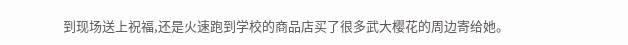到现场送上祝福,还是火速跑到学校的商品店买了很多武大樱花的周边寄给她。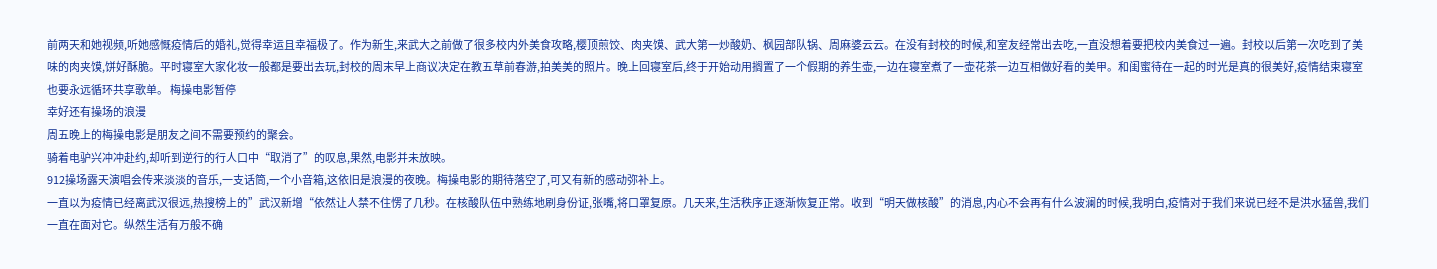前两天和她视频,听她感慨疫情后的婚礼,觉得幸运且幸福极了。作为新生,来武大之前做了很多校内外美食攻略,樱顶煎饺、肉夹馍、武大第一炒酸奶、枫园部队锅、周麻婆云云。在没有封校的时候,和室友经常出去吃,一直没想着要把校内美食过一遍。封校以后第一次吃到了美味的肉夹馍,饼好酥脆。平时寝室大家化妆一般都是要出去玩,封校的周末早上商议决定在教五草前春游,拍美美的照片。晚上回寝室后,终于开始动用搁置了一个假期的养生壶,一边在寝室煮了一壶花茶一边互相做好看的美甲。和闺蜜待在一起的时光是真的很美好,疫情结束寝室也要永远循环共享歌单。 梅操电影暂停
幸好还有操场的浪漫
周五晚上的梅操电影是朋友之间不需要预约的聚会。
骑着电驴兴冲冲赴约,却听到逆行的行人口中“取消了”的叹息,果然,电影并未放映。
912操场露天演唱会传来淡淡的音乐,一支话筒,一个小音箱,这依旧是浪漫的夜晚。梅操电影的期待落空了,可又有新的感动弥补上。
一直以为疫情已经离武汉很远,热搜榜上的”武汉新增“依然让人禁不住愣了几秒。在核酸队伍中熟练地刷身份证,张嘴,将口罩复原。几天来,生活秩序正逐渐恢复正常。收到“明天做核酸”的消息,内心不会再有什么波澜的时候,我明白,疫情对于我们来说已经不是洪水猛兽,我们一直在面对它。纵然生活有万般不确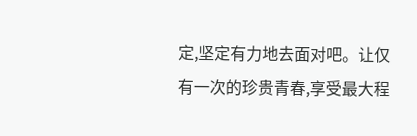定,坚定有力地去面对吧。让仅有一次的珍贵青春,享受最大程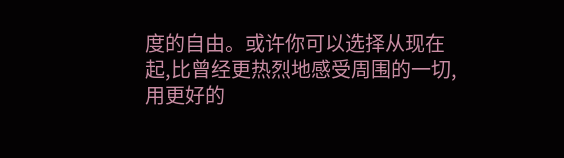度的自由。或许你可以选择从现在起,比曾经更热烈地感受周围的一切,用更好的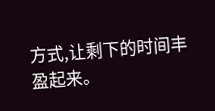方式,让剩下的时间丰盈起来。